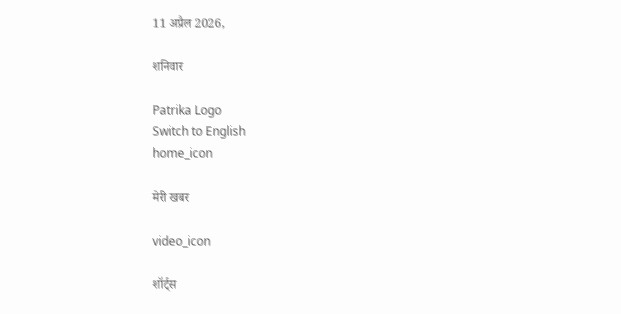11 अप्रैल 2026,

शनिवार

Patrika Logo
Switch to English
home_icon

मेरी खबर

video_icon

शॉर्ट्स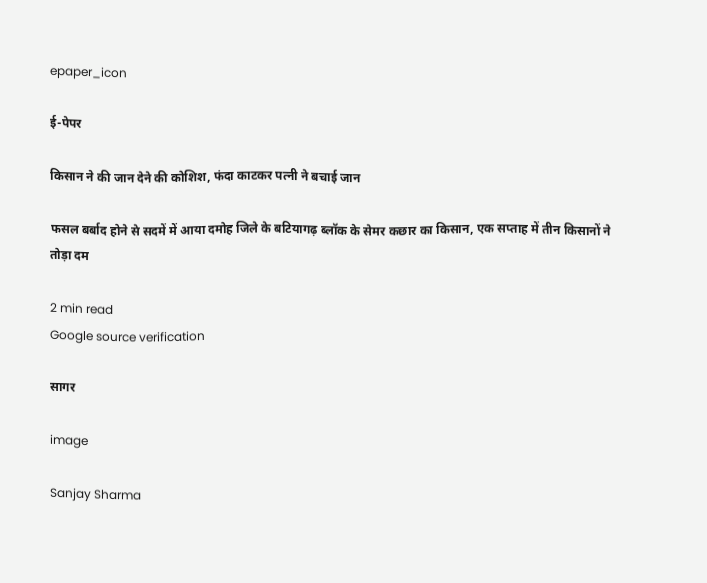epaper_icon

ई-पेपर

किसान ने की जान देने की कोशिश, फंदा काटकर पत्नी ने बचाई जान

फसल बर्बाद होने से सदमें में आया दमोह जिले के बटियागढ़ ब्लॉक के सेमर कछार का किसान, एक सप्ताह में तीन किसानों ने तोड़ा दम

2 min read
Google source verification

सागर

image

Sanjay Sharma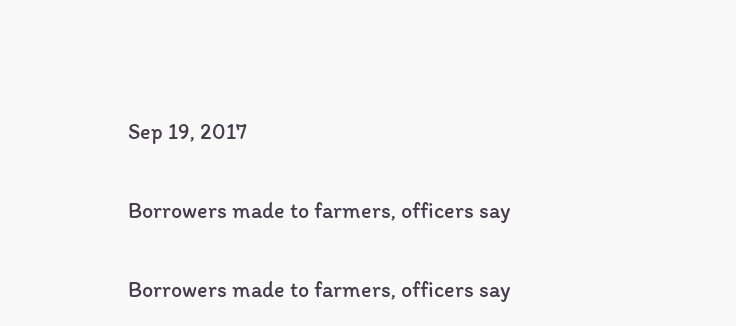Sep 19, 2017

Borrowers made to farmers, officers say

Borrowers made to farmers, officers say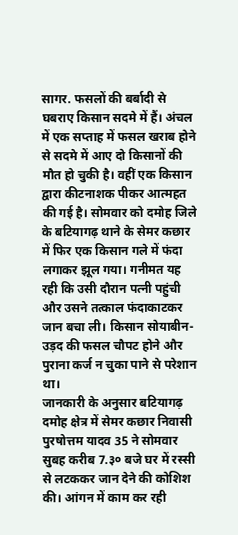सागर. फसलों की बर्बादी से घबराए किसान सदमे में हैं। अंचल में एक सप्ताह में फसल खराब होने से सदमे में आए दो किसानों की मौत हो चुकी है। वहीं एक किसान द्वारा कीटनाशक पीकर आत्महत की गई है। सोमवार को दमोह जिले के बटियागढ़ थाने के सेमर कछार में फिर एक किसान गले में फंदा लगाकर झूल गया। गनीमत यह रही कि उसी दौरान पत्नी पहुंची और उसने तत्काल फंदाकाटकर जान बचा ली। किसान सोयाबीन-उड़द की फसल चौपट होने और पुराना कर्ज न चुका पाने से परेशान था।
जानकारी के अनुसार बटियागढ़ दमोह क्षेत्र में सेमर कछार निवासी पुरषोत्तम यादव 35 ने सोमवार सुबह करीब 7.३० बजे घर में रस्सी से लटककर जान देने की कोशिश की। आंगन में काम कर रही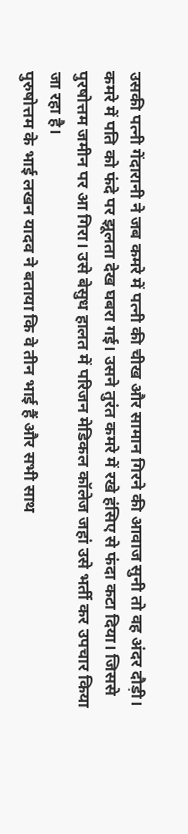उसकी पत्नी गेंदारानी ने जब कमरे में पत्नी की चीख और सामान गिरने की आवाज सुनी तो वह अंदर दौड़ी। कमरे में पति को फंदे पर झूलता देख घबरा गई। उसने तुरंत कमरे में रखे हंसिए से फंदा कटा दिया। जिससे पुरषोत्तम जमीन पर आ गिरा। उसे बेसुध हालत में परिजन मेडिकल कॉलेज जहां उसे भर्ती कर उपचार किया जा रहा है।
पुरुषोत्तम के भाई लखन यादव ने बताया कि वे तीन भाई हैं और सभी साथ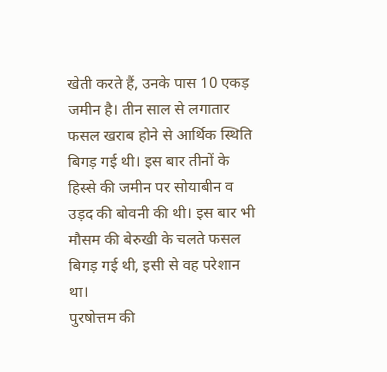खेती करते हैं, उनके पास 10 एकड़ जमीन है। तीन साल से लगातार फसल खराब होने से आर्थिक स्थिति बिगड़ गई थी। इस बार तीनों के हिस्से की जमीन पर सोयाबीन व उड़द की बोवनी की थी। इस बार भी मौसम की बेरुखी के चलते फसल बिगड़ गई थी, इसी से वह परेशान था।
पुरषोत्तम की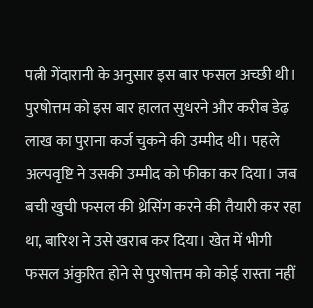पत्नी गेंदारानी के अनुसार इस बार फसल अच्छी थी। पुरषोत्तम को इस बार हालत सुधरने और करीब डेढ़ लाख का पुराना कर्ज चुकने की उम्मीद थी। पहले अल्पवृष्टि ने उसकी उम्मीद को फीका कर दिया। जब बची खुची फसल की थ्रेसिंग करने की तैयारी कर रहा था, बारिश ने उसे खराब कर दिया। खेत में भीगी फसल अंकुरित होने से पुरषोत्तम को कोई रास्ता नहीं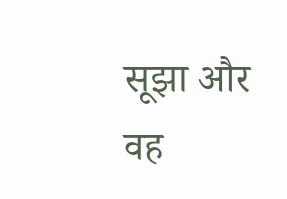सूझा और वह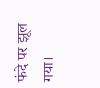फंदे पर झूल गया।